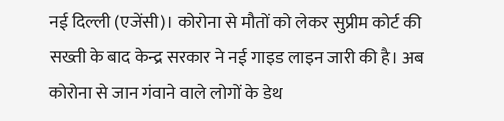नई दिल्ली (एजेंसी)। कोरोना से मौतों को लेकर सुप्रीम कोर्ट की सख्ती के बाद केन्द्र सरकार ने नई गाइड लाइन जारी की है। अब कोरोना से जान गंवाने वाले लोगों के डेथ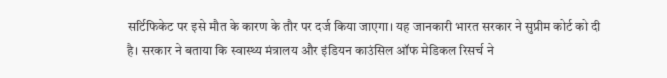सर्टिफिकेट पर इसे मौत के कारण के तौर पर दर्ज किया जाएगा। यह जानकारी भारत सरकार ने सुप्रीम कोर्ट को दी है। सरकार ने बताया कि स्वास्थ्य मंत्रालय और इंडियन काउंसिल ऑफ मेडिकल रिसर्च ने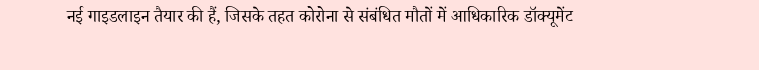नई गाइडलाइन तैयार की हैं, जिसके तहत कोरोना से संबंधित मौतों में आधिकारिक डॉक्यूमेंट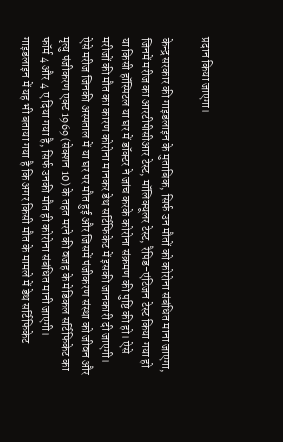प्रदान किया जाएगा।

केन्द्र सरकार की गाइडलाइन के मुताबिक, सिर्फ उन मौतों को कोरोना संबंधित माना जाएगा, जिनमें मरीज का आरटीपीसीआर टेस्ट, मॉलिक्यूलर टेस्ट, रैपिड-एंटिजन टेस्ट किया गया हो या किसी हॉस्पिटल या घर में डॉक्टर ने जांच करके कोरोना संक्रमण की पुष्टि की हो। ऐसे मरीजों की मौत का कारण कोरोना मानकर डेथ सर्टिफिकेट में इसकी जानकारी दी जाएगी। ऐसे मरीज जिनकी अस्पताल में या घर पर मौत हुई और जिसमें पंजीकरण संस्था को जीवन और मृत्यु पंजीकरण एक्ट 1969 (सेक्शन 10) के तहत मरने की वजह के मेडिकल सर्टिफिकेट का फॉर्म 4 और 4 ए दिया गया है, सिर्फ उनकी मौत ही कोरोना संबंधित मानी जाएगी।
गाइडलाइन में यह भी बताया गया है कि अगर किसी मौत के मामले में डेथ सर्टिफिकेट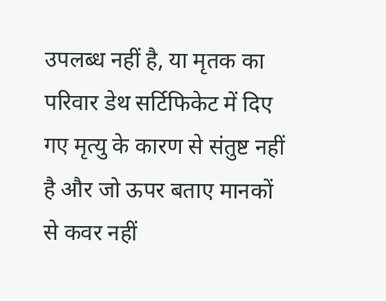उपलब्ध नहीं है, या मृतक का परिवार डेथ सर्टिफिकेट में दिए गए मृत्यु के कारण से संतुष्ट नहीं है और जो ऊपर बताए मानकों से कवर नहीं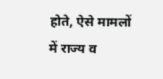होते, ऐसे मामलों में राज्य व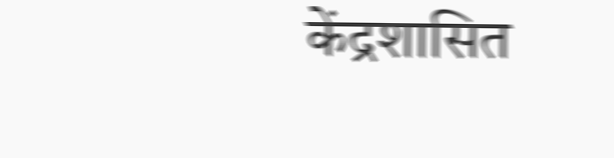केंद्रशासित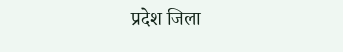प्रदेश जिला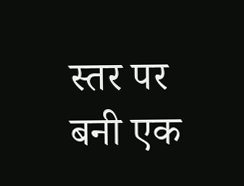स्तर पर बनी एक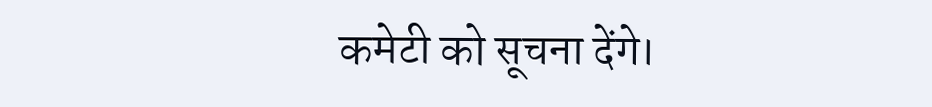कमेटी को सूचना देंगे।